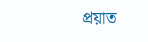প্রয়াত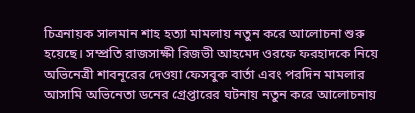চিত্রনায়ক সালমান শাহ হত্যা মামলায় নতুন করে আলোচনা শুরু হয়েছে। সম্প্রতি রাজসাক্ষী রিজভী আহমেদ ওরফে ফরহাদকে নিয়ে অভিনেত্রী শাবনূরের দেওয়া ফেসবুক বার্তা এবং পরদিন মামলার আসামি অভিনেতা ডনের গ্রেপ্তারের ঘটনায় নতুন করে আলোচনায়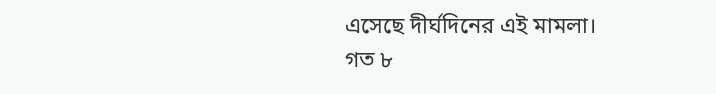এসেছে দীর্ঘদিনের এই মামলা।
গত ৮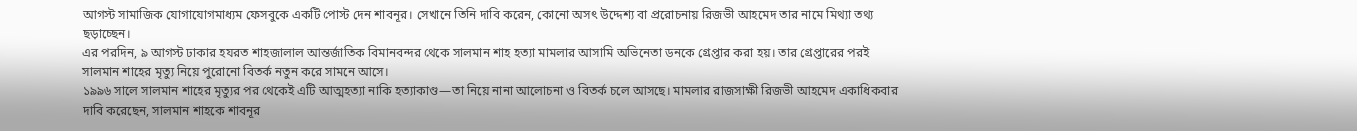আগস্ট সামাজিক যোগাযোগমাধ্যম ফেসবুকে একটি পোস্ট দেন শাবনূর। সেখানে তিনি দাবি করেন, কোনো অসৎ উদ্দেশ্য বা প্ররোচনায় রিজভী আহমেদ তার নামে মিথ্যা তথ্য ছড়াচ্ছেন।
এর পরদিন, ৯ আগস্ট ঢাকার হযরত শাহজালাল আন্তর্জাতিক বিমানবন্দর থেকে সালমান শাহ হত্যা মামলার আসামি অভিনেতা ডনকে গ্রেপ্তার করা হয়। তার গ্রেপ্তারের পরই সালমান শাহের মৃত্যু নিয়ে পুরোনো বিতর্ক নতুন করে সামনে আসে।
১৯৯৬ সালে সালমান শাহের মৃত্যুর পর থেকেই এটি আত্মহত্যা নাকি হত্যাকাণ্ড—তা নিয়ে নানা আলোচনা ও বিতর্ক চলে আসছে। মামলার রাজসাক্ষী রিজভী আহমেদ একাধিকবার দাবি করেছেন, সালমান শাহকে শাবনূর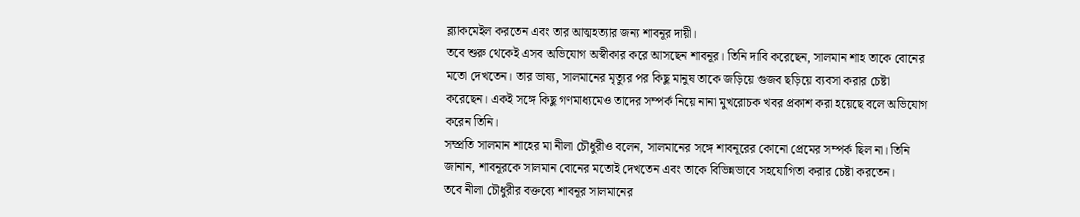ব্ল্যাকমেইল করতেন এবং তার আত্মহত্যার জন্য শাবনূর দায়ী।
তবে শুরু থেকেই এসব অভিযোগ অস্বীকার করে আসছেন শাবনূর। তিনি দাবি করেছেন, সালমান শাহ তাকে বোনের মতো দেখতেন। তার ভাষ্য, সালমানের মৃত্যুর পর কিছু মানুষ তাকে জড়িয়ে গুজব ছড়িয়ে ব্যবসা করার চেষ্টা করেছেন। একই সঙ্গে কিছু গণমাধ্যমেও তাদের সম্পর্ক নিয়ে নানা মুখরোচক খবর প্রকাশ করা হয়েছে বলে অভিযোগ করেন তিনি।
সম্প্রতি সালমান শাহের মা নীলা চৌধুরীও বলেন, সালমানের সঙ্গে শাবনূরের কোনো প্রেমের সম্পর্ক ছিল না। তিনি জানান, শাবনূরকে সালমান বোনের মতোই দেখতেন এবং তাকে বিভিন্নভাবে সহযোগিতা করার চেষ্টা করতেন।
তবে নীলা চৌধুরীর বক্তব্যে শাবনূর সালমানের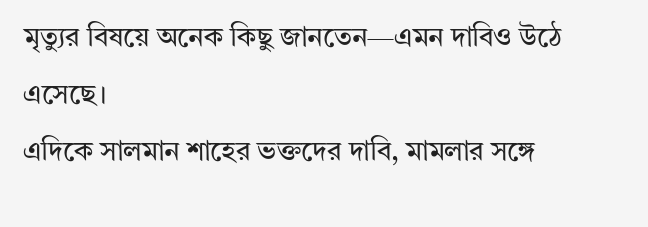মৃত্যুর বিষয়ে অনেক কিছু জানতেন—এমন দাবিও উঠে এসেছে।
এদিকে সালমান শাহের ভক্তদের দাবি, মামলার সঙ্গে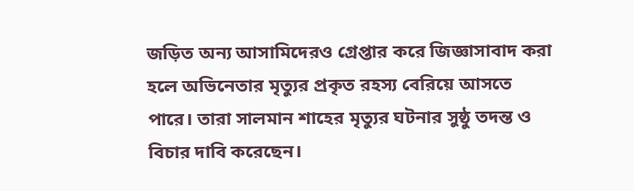জড়িত অন্য আসামিদেরও গ্রেপ্তার করে জিজ্ঞাসাবাদ করা হলে অভিনেতার মৃত্যুর প্রকৃত রহস্য বেরিয়ে আসতে পারে। তারা সালমান শাহের মৃত্যুর ঘটনার সুষ্ঠু তদন্ত ও বিচার দাবি করেছেন।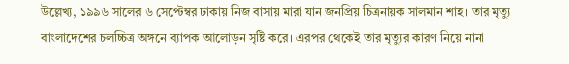উল্লেখ্য, ১৯৯৬ সালের ৬ সেপ্টেম্বর ঢাকায় নিজ বাসায় মারা যান জনপ্রিয় চিত্রনায়ক সালমান শাহ। তার মৃত্যু বাংলাদেশের চলচ্চিত্র অঙ্গনে ব্যাপক আলোড়ন সৃষ্টি করে। এরপর থেকেই তার মৃত্যুর কারণ নিয়ে নানা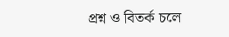প্রশ্ন ও বিতর্ক চলে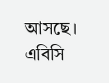আসছে।
এবিসি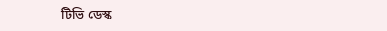টিভি ডেস্ক